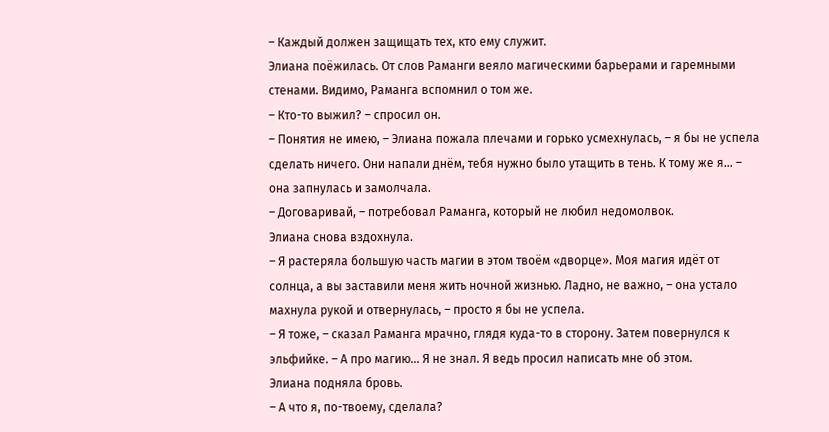– Каждый должен защищать тех, кто ему служит.
Элиана поёжилась. От слов Раманги веяло магическими барьерами и гаремными стенами. Видимо, Раманга вспомнил о том же.
– Кто-то выжил? – спросил он.
– Понятия не имею, – Элиана пожала плечами и горько усмехнулась, – я бы не успела сделать ничего. Они напали днём, тебя нужно было утащить в тень. К тому же я… – она запнулась и замолчала.
– Договаривай, – потребовал Раманга, который не любил недомолвок.
Элиана снова вздохнула.
– Я растеряла большую часть магии в этом твоём «дворце». Моя магия идёт от солнца, а вы заставили меня жить ночной жизнью. Ладно, не важно, – она устало махнула рукой и отвернулась, – просто я бы не успела.
– Я тоже, – сказал Раманга мрачно, глядя куда-то в сторону. Затем повернулся к эльфийке. – А про магию… Я не знал. Я ведь просил написать мне об этом.
Элиана подняла бровь.
– А что я, по-твоему, сделала?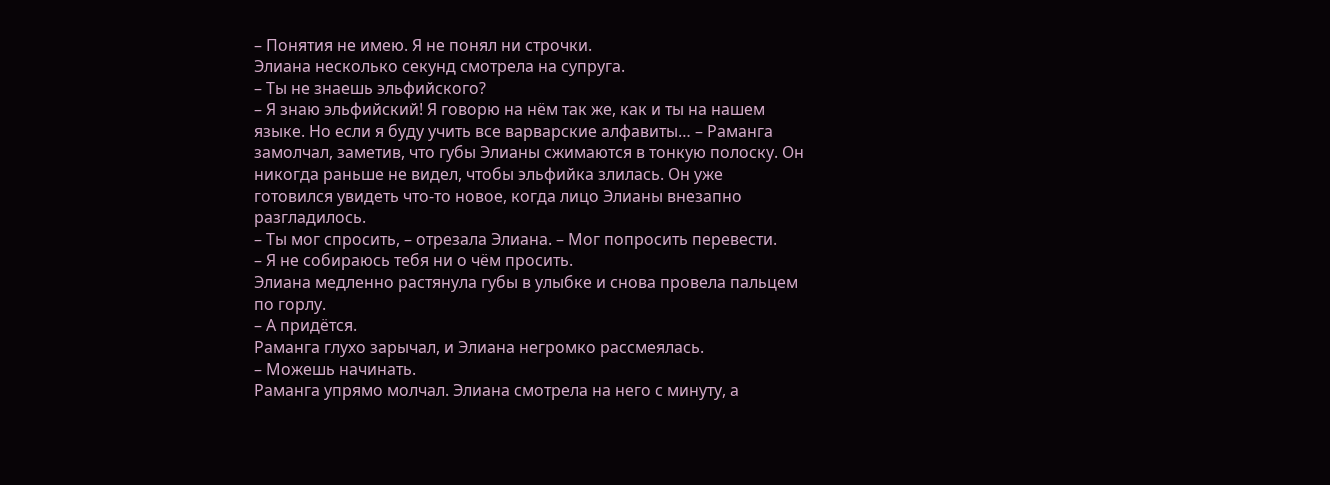– Понятия не имею. Я не понял ни строчки.
Элиана несколько секунд смотрела на супруга.
– Ты не знаешь эльфийского?
– Я знаю эльфийский! Я говорю на нём так же, как и ты на нашем языке. Но если я буду учить все варварские алфавиты… – Раманга замолчал, заметив, что губы Элианы сжимаются в тонкую полоску. Он никогда раньше не видел, чтобы эльфийка злилась. Он уже готовился увидеть что-то новое, когда лицо Элианы внезапно разгладилось.
– Ты мог спросить, – отрезала Элиана. – Мог попросить перевести.
– Я не собираюсь тебя ни о чём просить.
Элиана медленно растянула губы в улыбке и снова провела пальцем по горлу.
– А придётся.
Раманга глухо зарычал, и Элиана негромко рассмеялась.
– Можешь начинать.
Раманга упрямо молчал. Элиана смотрела на него с минуту, а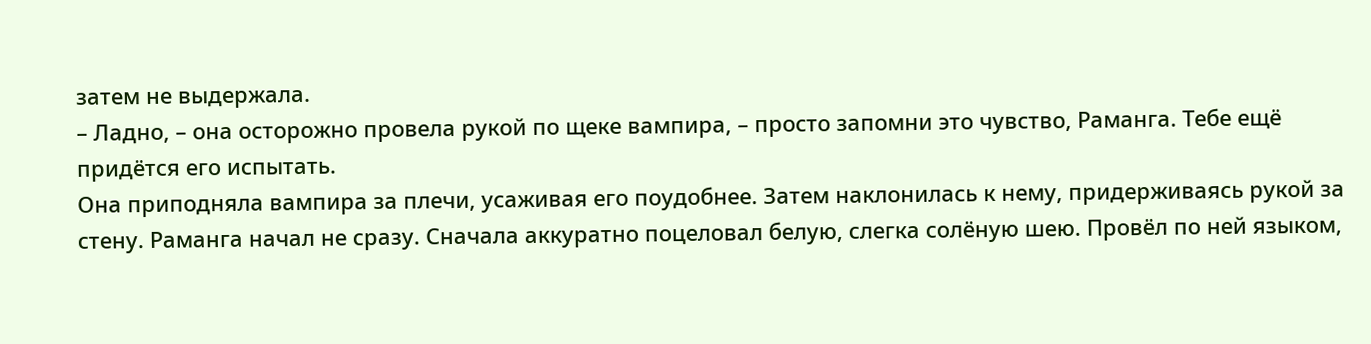затем не выдержала.
– Ладно, – она осторожно провела рукой по щеке вампира, – просто запомни это чувство, Раманга. Тебе ещё придётся его испытать.
Она приподняла вампира за плечи, усаживая его поудобнее. Затем наклонилась к нему, придерживаясь рукой за стену. Раманга начал не сразу. Сначала аккуратно поцеловал белую, слегка солёную шею. Провёл по ней языком,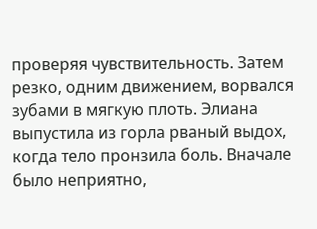проверяя чувствительность. Затем резко, одним движением, ворвался зубами в мягкую плоть. Элиана выпустила из горла рваный выдох, когда тело пронзила боль. Вначале было неприятно,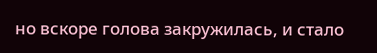но вскоре голова закружилась, и стало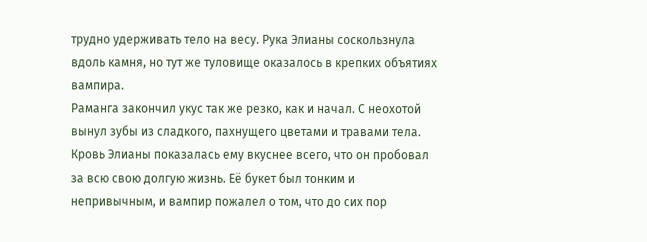трудно удерживать тело на весу. Рука Элианы соскользнула вдоль камня, но тут же туловище оказалось в крепких объятиях вампира.
Раманга закончил укус так же резко, как и начал. С неохотой вынул зубы из сладкого, пахнущего цветами и травами тела. Кровь Элианы показалась ему вкуснее всего, что он пробовал за всю свою долгую жизнь. Её букет был тонким и непривычным, и вампир пожалел о том, что до сих пор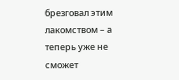брезговал этим лакомством – а теперь уже не сможет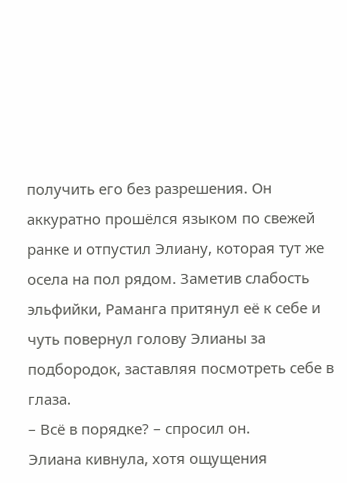получить его без разрешения. Он аккуратно прошёлся языком по свежей ранке и отпустил Элиану, которая тут же осела на пол рядом. Заметив слабость эльфийки, Раманга притянул её к себе и чуть повернул голову Элианы за подбородок, заставляя посмотреть себе в глаза.
– Всё в порядке? – спросил он.
Элиана кивнула, хотя ощущения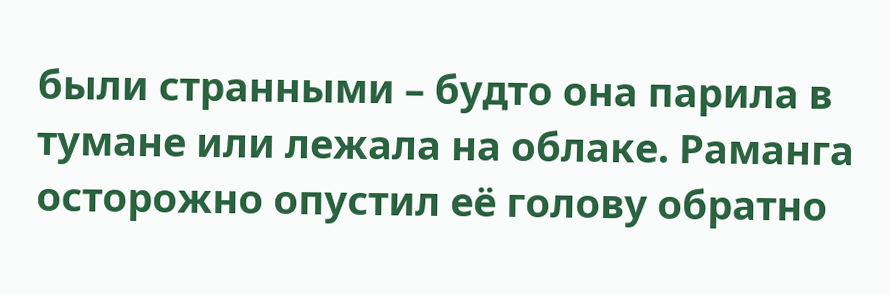были странными – будто она парила в тумане или лежала на облаке. Раманга осторожно опустил её голову обратно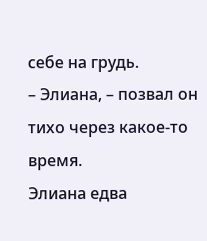себе на грудь.
– Элиана, – позвал он тихо через какое-то время.
Элиана едва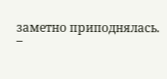заметно приподнялась.
–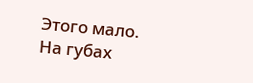Этого мало.
На губах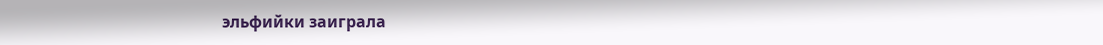эльфийки заиграла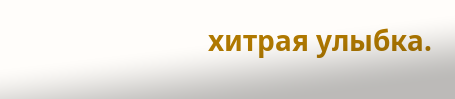хитрая улыбка.